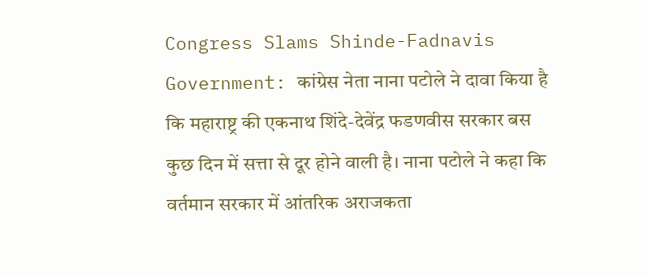Congress Slams Shinde-Fadnavis Government: कांग्रेस नेता नाना पटोले ने दावा किया है कि महाराष्ट्र की एकनाथ शिंदे-देवेंद्र फडणवीस सरकार बस कुछ दिन में सत्ता से दूर होने वाली है। नाना पटोले ने कहा कि वर्तमान सरकार में आंतरिक अराजकता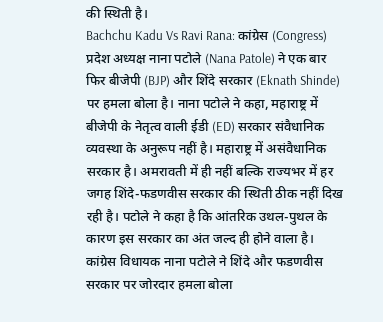की स्थिती है।
Bachchu Kadu Vs Ravi Rana: कांग्रेस (Congress) प्रदेश अध्यक्ष नाना पटोले (Nana Patole) ने एक बार फिर बीजेपी (BJP) और शिंदे सरकार (Eknath Shinde) पर हमला बोला है। नाना पटोले ने कहा, महाराष्ट्र में बीजेपी के नेतृत्व वाली ईडी (ED) सरकार संवैधानिक व्यवस्था के अनुरूप नहीं है। महाराष्ट्र में असंवैधानिक सरकार है। अमरावती में ही नहीं बल्कि राज्यभर में हर जगह शिंदे-फडणवीस सरकार की स्थिती ठीक नहीं दिख रही है। पटोले ने कहा है कि आंतरिक उथल-पुथल के कारण इस सरकार का अंत जल्द ही होने वाला है।
कांग्रेस विधायक नाना पटोले ने शिंदे और फडणवीस सरकार पर जोरदार हमला बोला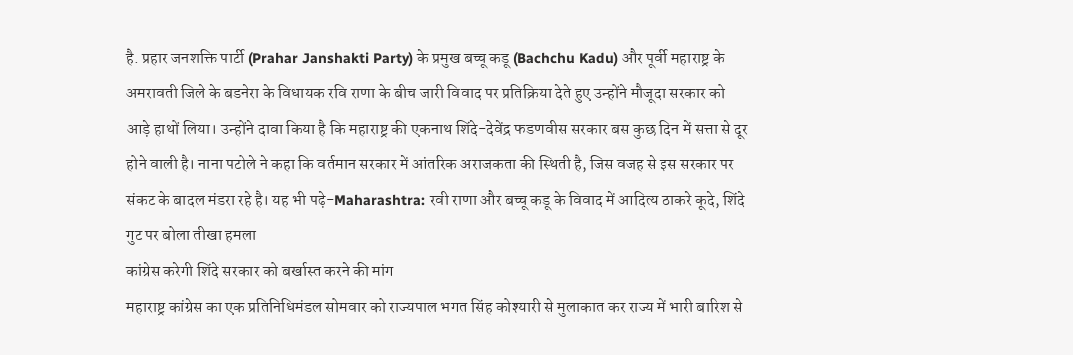है. प्रहार जनशक्ति पार्टी (Prahar Janshakti Party) के प्रमुख बच्चू कडू (Bachchu Kadu) और पूर्वी महाराष्ट्र के अमरावती जिले के बडनेरा के विधायक रवि राणा के बीच जारी विवाद पर प्रतिक्रिया देते हुए उन्होंने मौजूदा सरकार को आड़े हाथों लिया। उन्होंने दावा किया है कि महाराष्ट्र की एकनाथ शिंदे-देवेंद्र फडणवीस सरकार बस कुछ दिन में सत्ता से दूर होने वाली है। नाना पटोले ने कहा कि वर्तमान सरकार में आंतरिक अराजकता की स्थिती है, जिस वजह से इस सरकार पर संकट के बादल मंडरा रहे है। यह भी पढ़े-Maharashtra: रवी राणा और बच्चू कडू के विवाद में आदित्य ठाकरे कूदे, शिंदे गुट पर बोला तीखा हमला
कांग्रेस करेगी शिंदे सरकार को बर्खास्त करने की मांग
महाराष्ट्र कांग्रेस का एक प्रतिनिधिमंडल सोमवार को राज्यपाल भगत सिंह कोश्यारी से मुलाकात कर राज्य में भारी बारिश से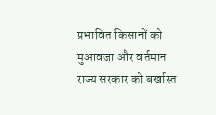प्रभावित किसानों को मुआवजा और वर्तमान राज्य सरकार को बर्खास्त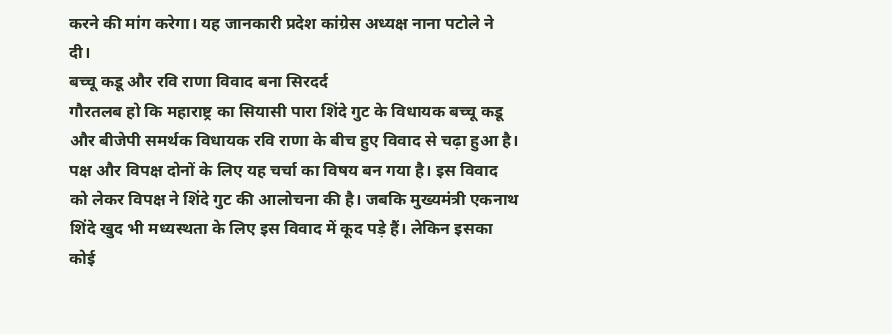करने की मांग करेगा। यह जानकारी प्रदेश कांग्रेस अध्यक्ष नाना पटोले ने दी।
बच्चू कडू और रवि राणा विवाद बना सिरदर्द
गौरतलब हो कि महाराष्ट्र का सियासी पारा शिंदे गुट के विधायक बच्चू कडू और बीजेपी समर्थक विधायक रवि राणा के बीच हुए विवाद से चढ़ा हुआ है। पक्ष और विपक्ष दोनों के लिए यह चर्चा का विषय बन गया है। इस विवाद को लेकर विपक्ष ने शिंदे गुट की आलोचना की है। जबकि मुख्यमंत्री एकनाथ शिंदे खुद भी मध्यस्थता के लिए इस विवाद में कूद पड़े हैं। लेकिन इसका कोई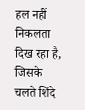हल नहीं निकलता दिख रहा है, जिसके चलते शिंदे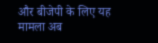और बीजेपी के लिए यह मामला अब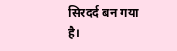सिरदर्द बन गया है।